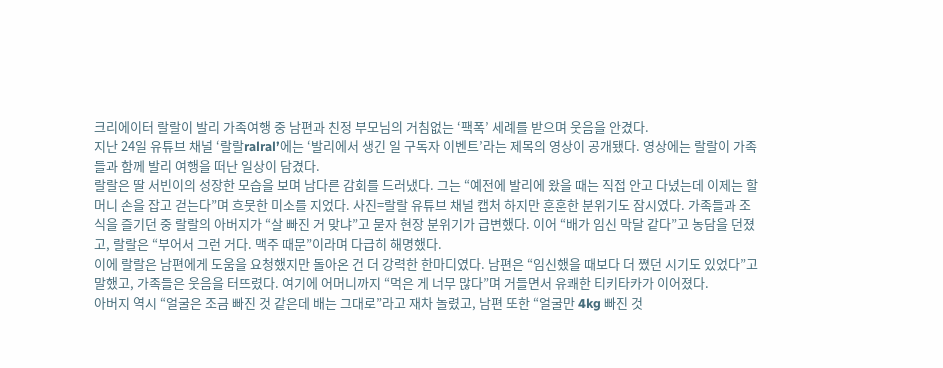크리에이터 랄랄이 발리 가족여행 중 남편과 친정 부모님의 거침없는 ‘팩폭’ 세례를 받으며 웃음을 안겼다.
지난 24일 유튜브 채널 ‘랄랄ralral’에는 ‘발리에서 생긴 일 구독자 이벤트’라는 제목의 영상이 공개됐다. 영상에는 랄랄이 가족들과 함께 발리 여행을 떠난 일상이 담겼다.
랄랄은 딸 서빈이의 성장한 모습을 보며 남다른 감회를 드러냈다. 그는 “예전에 발리에 왔을 때는 직접 안고 다녔는데 이제는 할머니 손을 잡고 걷는다”며 흐뭇한 미소를 지었다. 사진=랄랄 유튜브 채널 캡처 하지만 훈훈한 분위기도 잠시였다. 가족들과 조식을 즐기던 중 랄랄의 아버지가 “살 빠진 거 맞냐”고 묻자 현장 분위기가 급변했다. 이어 “배가 임신 막달 같다”고 농담을 던졌고, 랄랄은 “부어서 그런 거다. 맥주 때문”이라며 다급히 해명했다.
이에 랄랄은 남편에게 도움을 요청했지만 돌아온 건 더 강력한 한마디였다. 남편은 “임신했을 때보다 더 쪘던 시기도 있었다”고 말했고, 가족들은 웃음을 터뜨렸다. 여기에 어머니까지 “먹은 게 너무 많다”며 거들면서 유쾌한 티키타카가 이어졌다.
아버지 역시 “얼굴은 조금 빠진 것 같은데 배는 그대로”라고 재차 놀렸고, 남편 또한 “얼굴만 4kg 빠진 것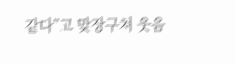같다”고 맞장구쳐 웃음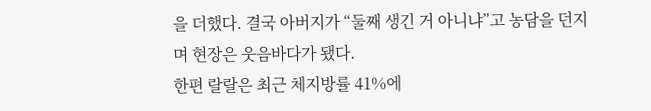을 더했다. 결국 아버지가 “둘째 생긴 거 아니냐”고 농담을 던지며 현장은 웃음바다가 됐다.
한편 랄랄은 최근 체지방률 41%에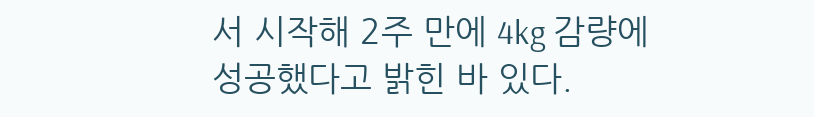서 시작해 2주 만에 4kg 감량에 성공했다고 밝힌 바 있다.